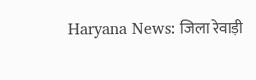Haryana News: जिला रेवाड़ी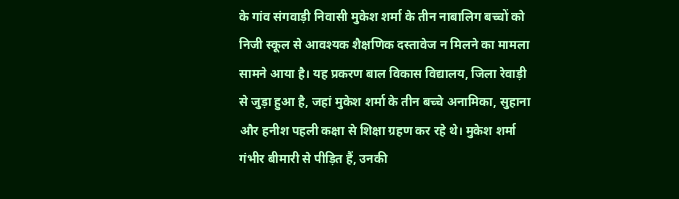के गांव संगवाड़ी निवासी मुकेश शर्मा के तीन नाबालिग बच्चों को निजी स्कूल से आवश्यक शैक्षणिक दस्तावेज न मिलने का मामला सामने आया है। यह प्रकरण बाल विकास विद्यालय, जिला रेवाड़ी से जुड़ा हुआ है, जहां मुकेश शर्मा के तीन बच्चे अनामिका, सुहाना और हनीश पहली कक्षा से शिक्षा ग्रहण कर रहे थे। मुकेश शर्मा गंभीर बीमारी से पीड़ित हैं, उनकी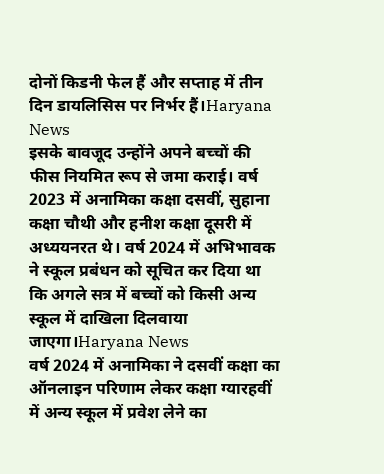दोनों किडनी फेल हैं और सप्ताह में तीन दिन डायलिसिस पर निर्भर हैं।Haryana News
इसके बावजूद उन्होंने अपने बच्चों की फीस नियमित रूप से जमा कराई। वर्ष 2023 में अनामिका कक्षा दसवीं, सुहाना कक्षा चौथी और हनीश कक्षा दूसरी में अध्ययनरत थे। वर्ष 2024 में अभिभावक ने स्कूल प्रबंधन को सूचित कर दिया था कि अगले सत्र में बच्चों को किसी अन्य स्कूल में दाखिला दिलवाया जाएगा।Haryana News
वर्ष 2024 में अनामिका ने दसवीं कक्षा का ऑनलाइन परिणाम लेकर कक्षा ग्यारहवीं में अन्य स्कूल में प्रवेश लेने का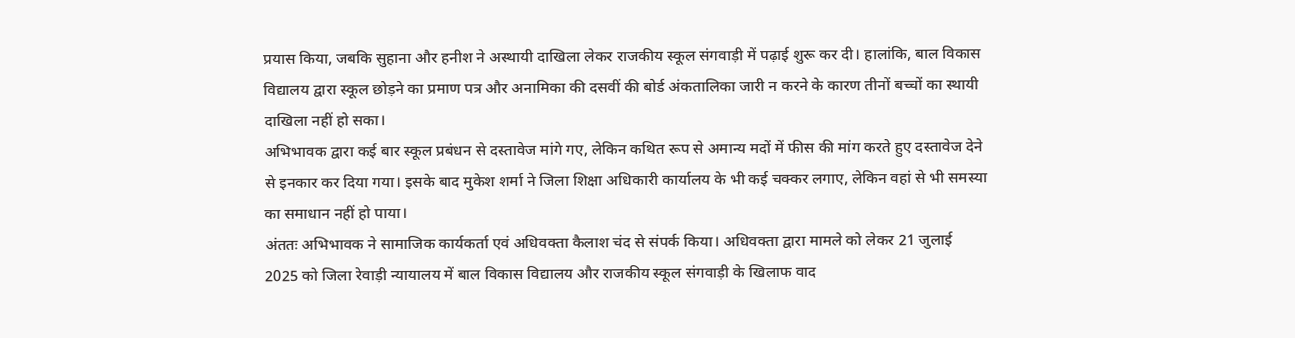प्रयास किया, जबकि सुहाना और हनीश ने अस्थायी दाखिला लेकर राजकीय स्कूल संगवाड़ी में पढ़ाई शुरू कर दी। हालांकि, बाल विकास विद्यालय द्वारा स्कूल छोड़ने का प्रमाण पत्र और अनामिका की दसवीं की बोर्ड अंकतालिका जारी न करने के कारण तीनों बच्चों का स्थायी दाखिला नहीं हो सका।
अभिभावक द्वारा कई बार स्कूल प्रबंधन से दस्तावेज मांगे गए, लेकिन कथित रूप से अमान्य मदों में फीस की मांग करते हुए दस्तावेज देने से इनकार कर दिया गया। इसके बाद मुकेश शर्मा ने जिला शिक्षा अधिकारी कार्यालय के भी कई चक्कर लगाए, लेकिन वहां से भी समस्या का समाधान नहीं हो पाया।
अंततः अभिभावक ने सामाजिक कार्यकर्ता एवं अधिवक्ता कैलाश चंद से संपर्क किया। अधिवक्ता द्वारा मामले को लेकर 21 जुलाई 2025 को जिला रेवाड़ी न्यायालय में बाल विकास विद्यालय और राजकीय स्कूल संगवाड़ी के खिलाफ वाद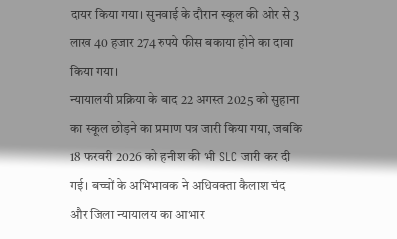दायर किया गया। सुनवाई के दौरान स्कूल की ओर से 3 लाख 40 हजार 274 रुपये फीस बकाया होने का दावा किया गया।
न्यायालयी प्रक्रिया के बाद 22 अगस्त 2025 को सुहाना का स्कूल छोड़ने का प्रमाण पत्र जारी किया गया, जबकि 18 फरवरी 2026 को हनीश की भी SLC जारी कर दी गई। बच्चों के अभिभावक ने अधिवक्ता कैलाश चंद और जिला न्यायालय का आभार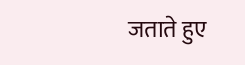जताते हुए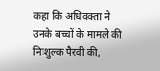कहा कि अधिवक्ता ने उनके बच्चों के मामले की निःशुल्क पैरवी की,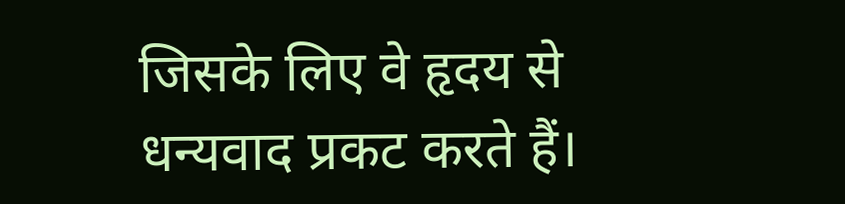जिसके लिए वे हृदय से धन्यवाद प्रकट करते हैं।